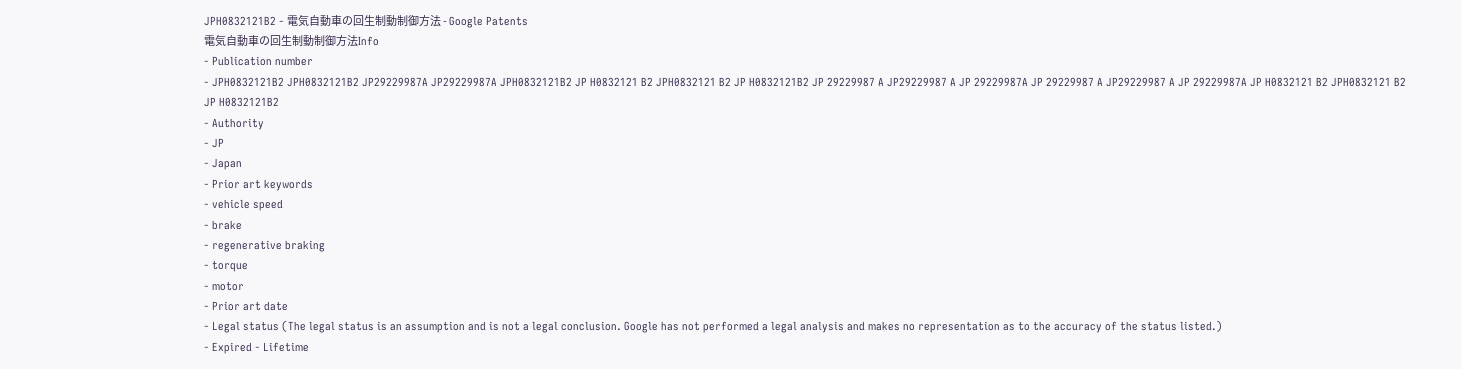JPH0832121B2 - 電気自動車の回生制動制御方法 - Google Patents
電気自動車の回生制動制御方法Info
- Publication number
- JPH0832121B2 JPH0832121B2 JP29229987A JP29229987A JPH0832121B2 JP H0832121 B2 JPH0832121 B2 JP H0832121B2 JP 29229987 A JP29229987 A JP 29229987A JP 29229987 A JP29229987 A JP 29229987A JP H0832121 B2 JPH0832121 B2 JP H0832121B2
- Authority
- JP
- Japan
- Prior art keywords
- vehicle speed
- brake
- regenerative braking
- torque
- motor
- Prior art date
- Legal status (The legal status is an assumption and is not a legal conclusion. Google has not performed a legal analysis and makes no representation as to the accuracy of the status listed.)
- Expired - Lifetime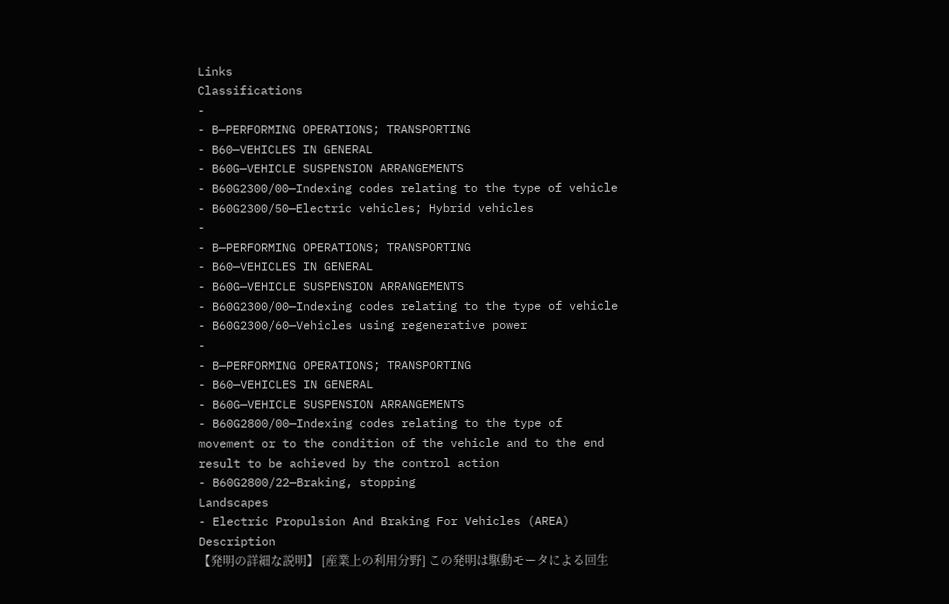Links
Classifications
-
- B—PERFORMING OPERATIONS; TRANSPORTING
- B60—VEHICLES IN GENERAL
- B60G—VEHICLE SUSPENSION ARRANGEMENTS
- B60G2300/00—Indexing codes relating to the type of vehicle
- B60G2300/50—Electric vehicles; Hybrid vehicles
-
- B—PERFORMING OPERATIONS; TRANSPORTING
- B60—VEHICLES IN GENERAL
- B60G—VEHICLE SUSPENSION ARRANGEMENTS
- B60G2300/00—Indexing codes relating to the type of vehicle
- B60G2300/60—Vehicles using regenerative power
-
- B—PERFORMING OPERATIONS; TRANSPORTING
- B60—VEHICLES IN GENERAL
- B60G—VEHICLE SUSPENSION ARRANGEMENTS
- B60G2800/00—Indexing codes relating to the type of movement or to the condition of the vehicle and to the end result to be achieved by the control action
- B60G2800/22—Braking, stopping
Landscapes
- Electric Propulsion And Braking For Vehicles (AREA)
Description
【発明の詳細な説明】 [産業上の利用分野] この発明は駆動モータによる回生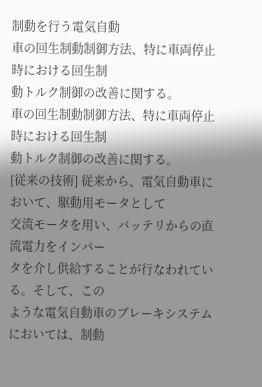制動を行う電気自動
車の回生制動制御方法、特に車両停止時における回生制
動トルク制御の改善に関する。
車の回生制動制御方法、特に車両停止時における回生制
動トルク制御の改善に関する。
[従来の技術] 従来から、電気自動車において、駆動用モータとして
交流モータを用い、バッテリからの直流電力をインバー
タを介し供給することが行なわれている。そして、この
ような電気自動車のブレーキシステムにおいては、制動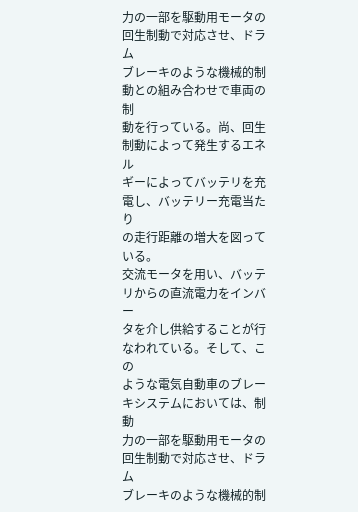力の一部を駆動用モータの回生制動で対応させ、ドラム
ブレーキのような機械的制動との組み合わせで車両の制
動を行っている。尚、回生制動によって発生するエネル
ギーによってバッテリを充電し、バッテリー充電当たり
の走行距離の増大を図っている。
交流モータを用い、バッテリからの直流電力をインバー
タを介し供給することが行なわれている。そして、この
ような電気自動車のブレーキシステムにおいては、制動
力の一部を駆動用モータの回生制動で対応させ、ドラム
ブレーキのような機械的制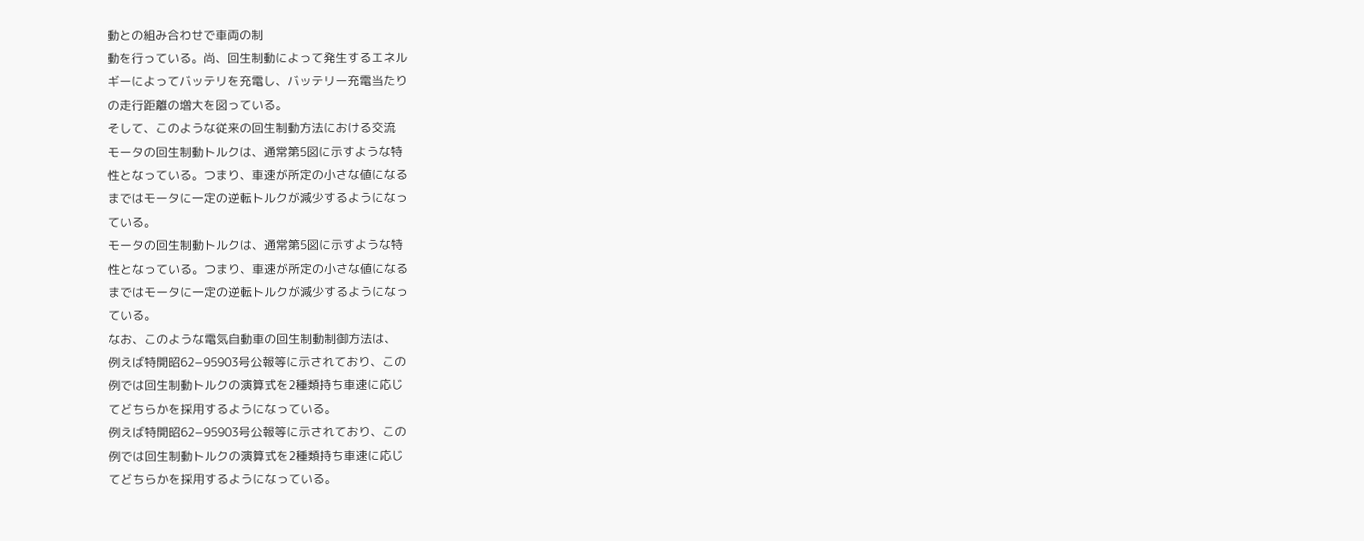動との組み合わせで車両の制
動を行っている。尚、回生制動によって発生するエネル
ギーによってバッテリを充電し、バッテリー充電当たり
の走行距離の増大を図っている。
そして、このような従来の回生制動方法における交流
モータの回生制動トルクは、通常第5図に示すような特
性となっている。つまり、車速が所定の小さな値になる
まではモータに一定の逆転トルクが減少するようになっ
ている。
モータの回生制動トルクは、通常第5図に示すような特
性となっている。つまり、車速が所定の小さな値になる
まではモータに一定の逆転トルクが減少するようになっ
ている。
なお、このような電気自動車の回生制動制御方法は、
例えば特開昭62−95903号公報等に示されており、この
例では回生制動トルクの演算式を2種類持ち車速に応じ
てどちらかを採用するようになっている。
例えば特開昭62−95903号公報等に示されており、この
例では回生制動トルクの演算式を2種類持ち車速に応じ
てどちらかを採用するようになっている。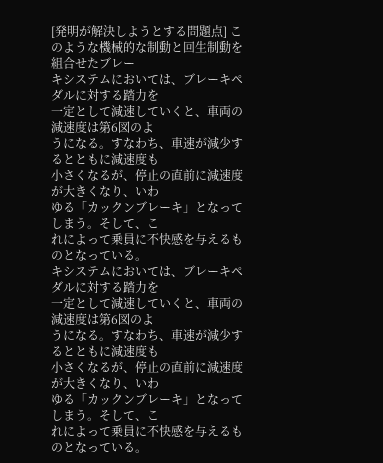[発明が解決しようとする問題点] このような機械的な制動と回生制動を組合せたブレー
キシステムにおいては、ブレーキペダルに対する踏力を
一定として減速していくと、車両の減速度は第6図のよ
うになる。すなわち、車速が減少するとともに減速度も
小さくなるが、停止の直前に減速度が大きくなり、いわ
ゆる「カックンブレーキ」となってしまう。そして、こ
れによって乗員に不快感を与えるものとなっている。
キシステムにおいては、ブレーキペダルに対する踏力を
一定として減速していくと、車両の減速度は第6図のよ
うになる。すなわち、車速が減少するとともに減速度も
小さくなるが、停止の直前に減速度が大きくなり、いわ
ゆる「カックンブレーキ」となってしまう。そして、こ
れによって乗員に不快感を与えるものとなっている。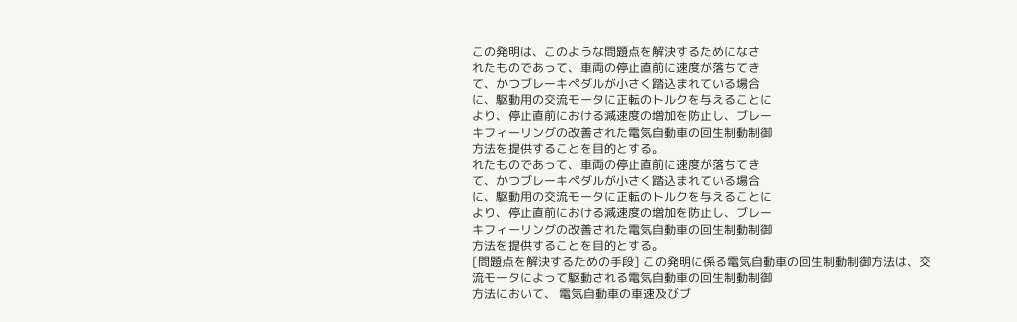この発明は、このような問題点を解決するためになさ
れたものであって、車両の停止直前に速度が落ちてき
て、かつブレーキペダルが小さく踏込まれている場合
に、駆動用の交流モータに正転のトルクを与えることに
より、停止直前における減速度の増加を防止し、ブレー
キフィーリングの改善された電気自動車の回生制動制御
方法を提供することを目的とする。
れたものであって、車両の停止直前に速度が落ちてき
て、かつブレーキペダルが小さく踏込まれている場合
に、駆動用の交流モータに正転のトルクを与えることに
より、停止直前における減速度の増加を防止し、ブレー
キフィーリングの改善された電気自動車の回生制動制御
方法を提供することを目的とする。
[問題点を解決するための手段] この発明に係る電気自動車の回生制動制御方法は、交
流モータによって駆動される電気自動車の回生制動制御
方法において、 電気自動車の車速及びブ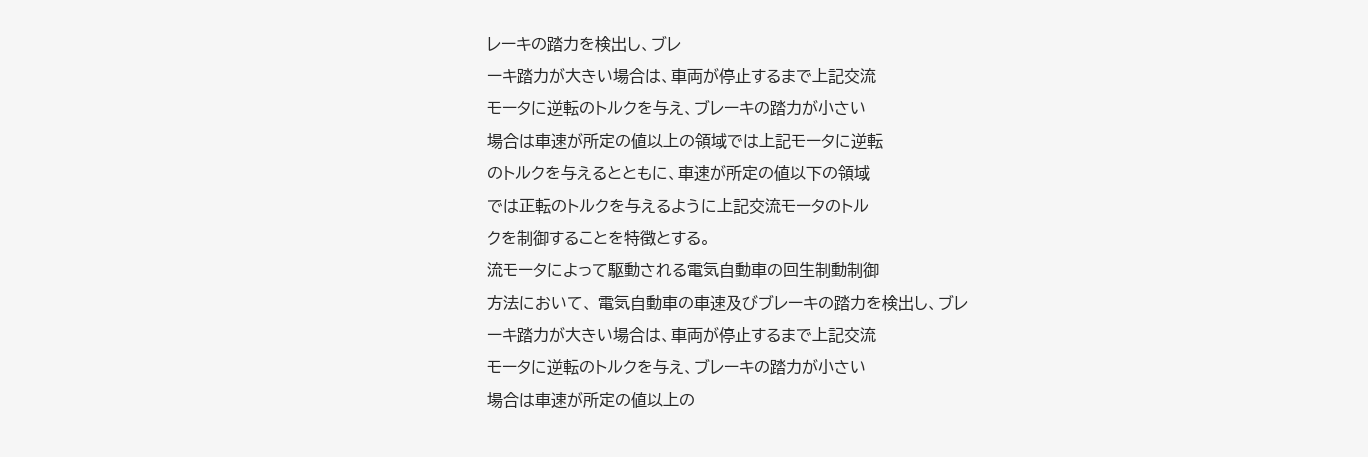レーキの踏力を検出し、ブレ
ーキ踏力が大きい場合は、車両が停止するまで上記交流
モータに逆転のトルクを与え、ブレーキの踏力が小さい
場合は車速が所定の値以上の領域では上記モータに逆転
のトルクを与えるとともに、車速が所定の値以下の領域
では正転のトルクを与えるように上記交流モータのトル
クを制御することを特徴とする。
流モータによって駆動される電気自動車の回生制動制御
方法において、 電気自動車の車速及びブレーキの踏力を検出し、ブレ
ーキ踏力が大きい場合は、車両が停止するまで上記交流
モータに逆転のトルクを与え、ブレーキの踏力が小さい
場合は車速が所定の値以上の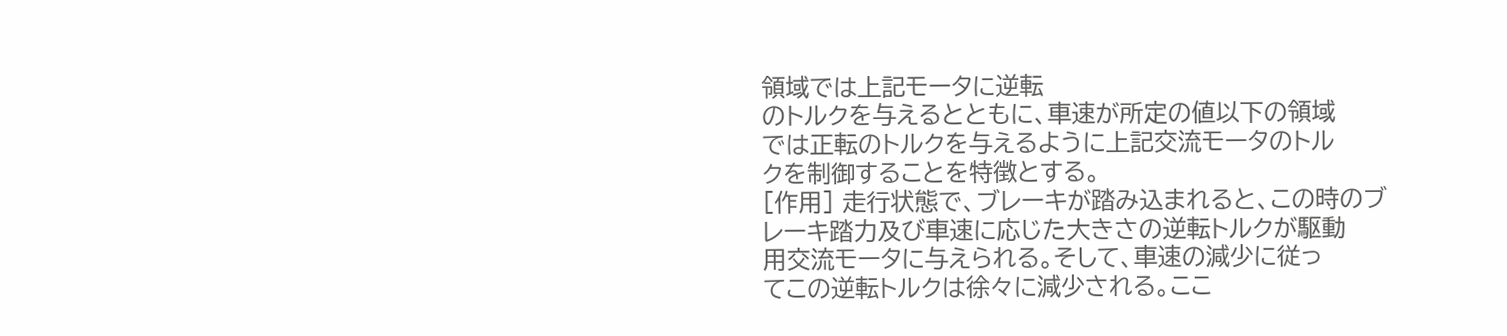領域では上記モータに逆転
のトルクを与えるとともに、車速が所定の値以下の領域
では正転のトルクを与えるように上記交流モータのトル
クを制御することを特徴とする。
[作用] 走行状態で、ブレーキが踏み込まれると、この時のブ
レーキ踏力及び車速に応じた大きさの逆転トルクが駆動
用交流モータに与えられる。そして、車速の減少に従っ
てこの逆転トルクは徐々に減少される。ここ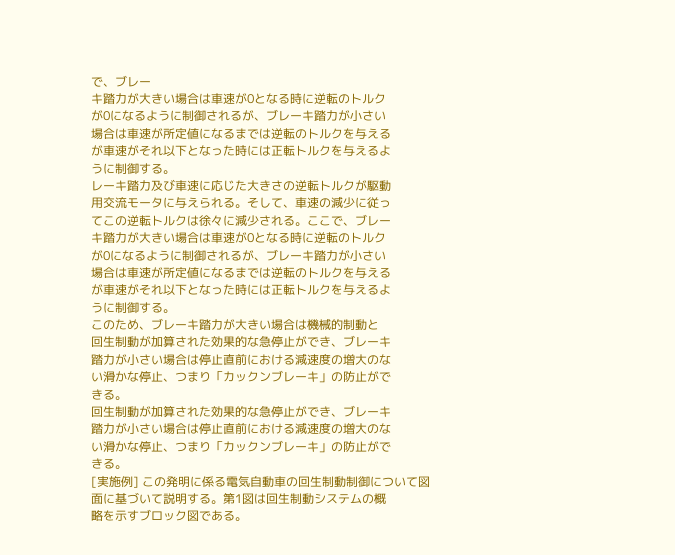で、ブレー
キ踏力が大きい場合は車速が0となる時に逆転のトルク
が0になるように制御されるが、ブレーキ踏力が小さい
場合は車速が所定値になるまでは逆転のトルクを与える
が車速がそれ以下となった時には正転トルクを与えるよ
うに制御する。
レーキ踏力及び車速に応じた大きさの逆転トルクが駆動
用交流モータに与えられる。そして、車速の減少に従っ
てこの逆転トルクは徐々に減少される。ここで、ブレー
キ踏力が大きい場合は車速が0となる時に逆転のトルク
が0になるように制御されるが、ブレーキ踏力が小さい
場合は車速が所定値になるまでは逆転のトルクを与える
が車速がそれ以下となった時には正転トルクを与えるよ
うに制御する。
このため、ブレーキ踏力が大きい場合は機械的制動と
回生制動が加算された効果的な急停止ができ、ブレーキ
踏力が小さい場合は停止直前における減速度の増大のな
い滑かな停止、つまり「カックンブレーキ」の防止がで
きる。
回生制動が加算された効果的な急停止ができ、ブレーキ
踏力が小さい場合は停止直前における減速度の増大のな
い滑かな停止、つまり「カックンブレーキ」の防止がで
きる。
[実施例] この発明に係る電気自動車の回生制動制御について図
面に基づいて説明する。第1図は回生制動システムの概
略を示すブロック図である。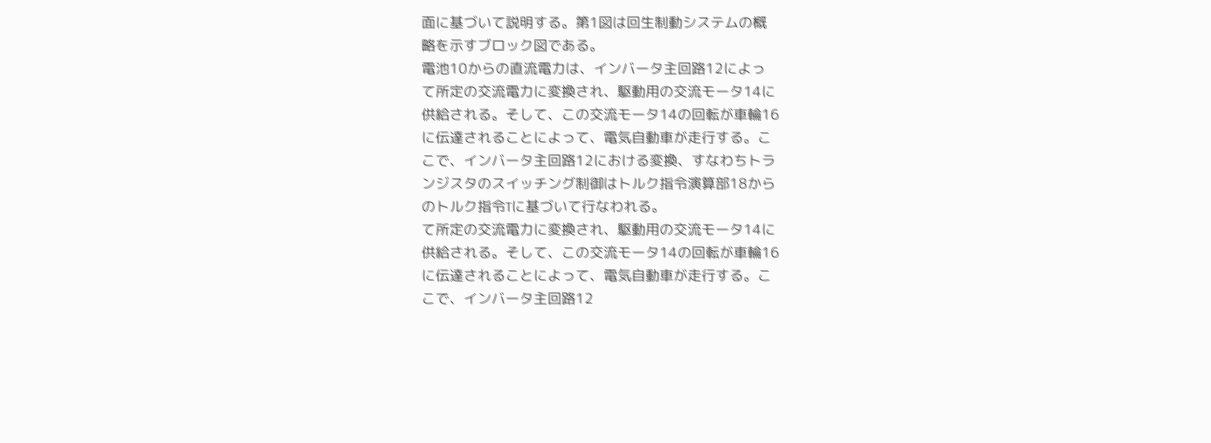面に基づいて説明する。第1図は回生制動システムの概
略を示すブロック図である。
電池10からの直流電力は、インバータ主回路12によっ
て所定の交流電力に変換され、駆動用の交流モータ14に
供給される。そして、この交流モータ14の回転が車輪16
に伝達されることによって、電気自動車が走行する。こ
こで、インバータ主回路12における変換、すなわちトラ
ンジスタのスイッチング制御はトルク指令演算部18から
のトルク指令Tに基づいて行なわれる。
て所定の交流電力に変換され、駆動用の交流モータ14に
供給される。そして、この交流モータ14の回転が車輪16
に伝達されることによって、電気自動車が走行する。こ
こで、インバータ主回路12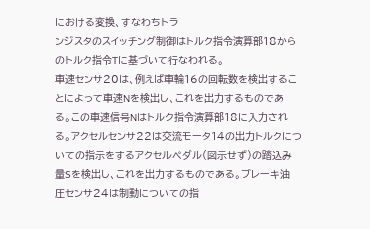における変換、すなわちトラ
ンジスタのスイッチング制御はトルク指令演算部18から
のトルク指令Tに基づいて行なわれる。
車速センサ20は、例えば車輪16の回転数を検出するこ
とによって車速Nを検出し、これを出力するものであ
る。この車速信号Nはトルク指令演算部18に入力され
る。アクセルセンサ22は交流モータ14の出力トルクにつ
いての指示をするアクセルペダル(図示せず)の踏込み
量Sを検出し、これを出力するものである。ブレーキ油
圧センサ24は制動についての指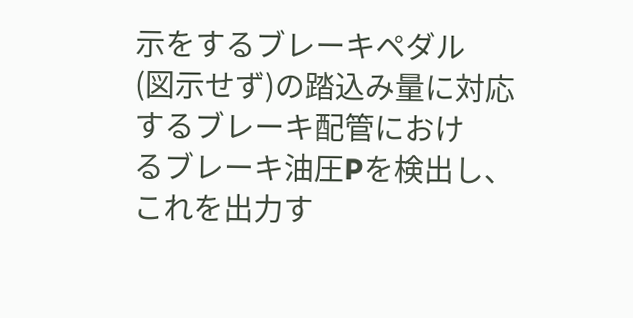示をするブレーキペダル
(図示せず)の踏込み量に対応するブレーキ配管におけ
るブレーキ油圧Pを検出し、これを出力す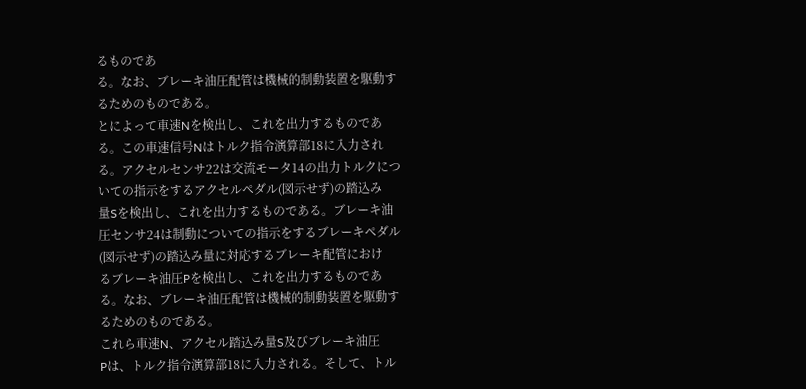るものであ
る。なお、ブレーキ油圧配管は機械的制動装置を駆動す
るためのものである。
とによって車速Nを検出し、これを出力するものであ
る。この車速信号Nはトルク指令演算部18に入力され
る。アクセルセンサ22は交流モータ14の出力トルクにつ
いての指示をするアクセルペダル(図示せず)の踏込み
量Sを検出し、これを出力するものである。ブレーキ油
圧センサ24は制動についての指示をするブレーキペダル
(図示せず)の踏込み量に対応するブレーキ配管におけ
るブレーキ油圧Pを検出し、これを出力するものであ
る。なお、ブレーキ油圧配管は機械的制動装置を駆動す
るためのものである。
これら車速N、アクセル踏込み量S及びブレーキ油圧
Pは、トルク指令演算部18に入力される。そして、トル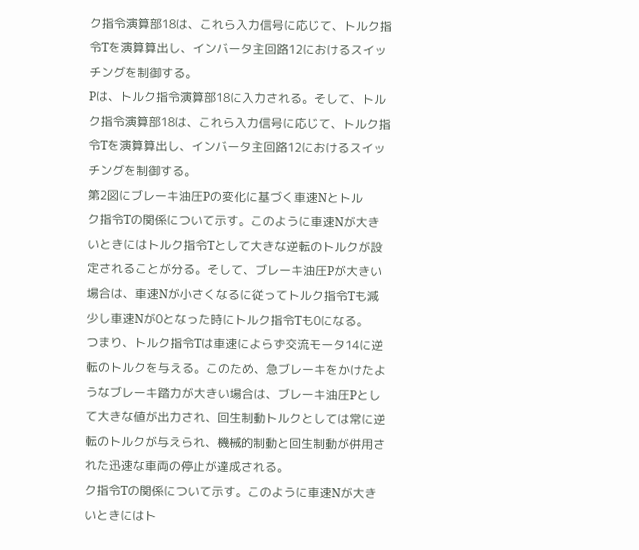ク指令演算部18は、これら入力信号に応じて、トルク指
令Tを演算算出し、インバータ主回路12におけるスイッ
チングを制御する。
Pは、トルク指令演算部18に入力される。そして、トル
ク指令演算部18は、これら入力信号に応じて、トルク指
令Tを演算算出し、インバータ主回路12におけるスイッ
チングを制御する。
第2図にブレーキ油圧Pの変化に基づく車速Nとトル
ク指令Tの関係について示す。このように車速Nが大き
いときにはトルク指令Tとして大きな逆転のトルクが設
定されることが分る。そして、ブレーキ油圧Pが大きい
場合は、車速Nが小さくなるに従ってトルク指令Tも減
少し車速Nが0となった時にトルク指令Tも0になる。
つまり、トルク指令Tは車速によらず交流モータ14に逆
転のトルクを与える。このため、急ブレーキをかけたよ
うなブレーキ踏力が大きい場合は、ブレーキ油圧Pとし
て大きな値が出力され、回生制動トルクとしては常に逆
転のトルクが与えられ、機械的制動と回生制動が併用さ
れた迅速な車両の停止が達成される。
ク指令Tの関係について示す。このように車速Nが大き
いときにはト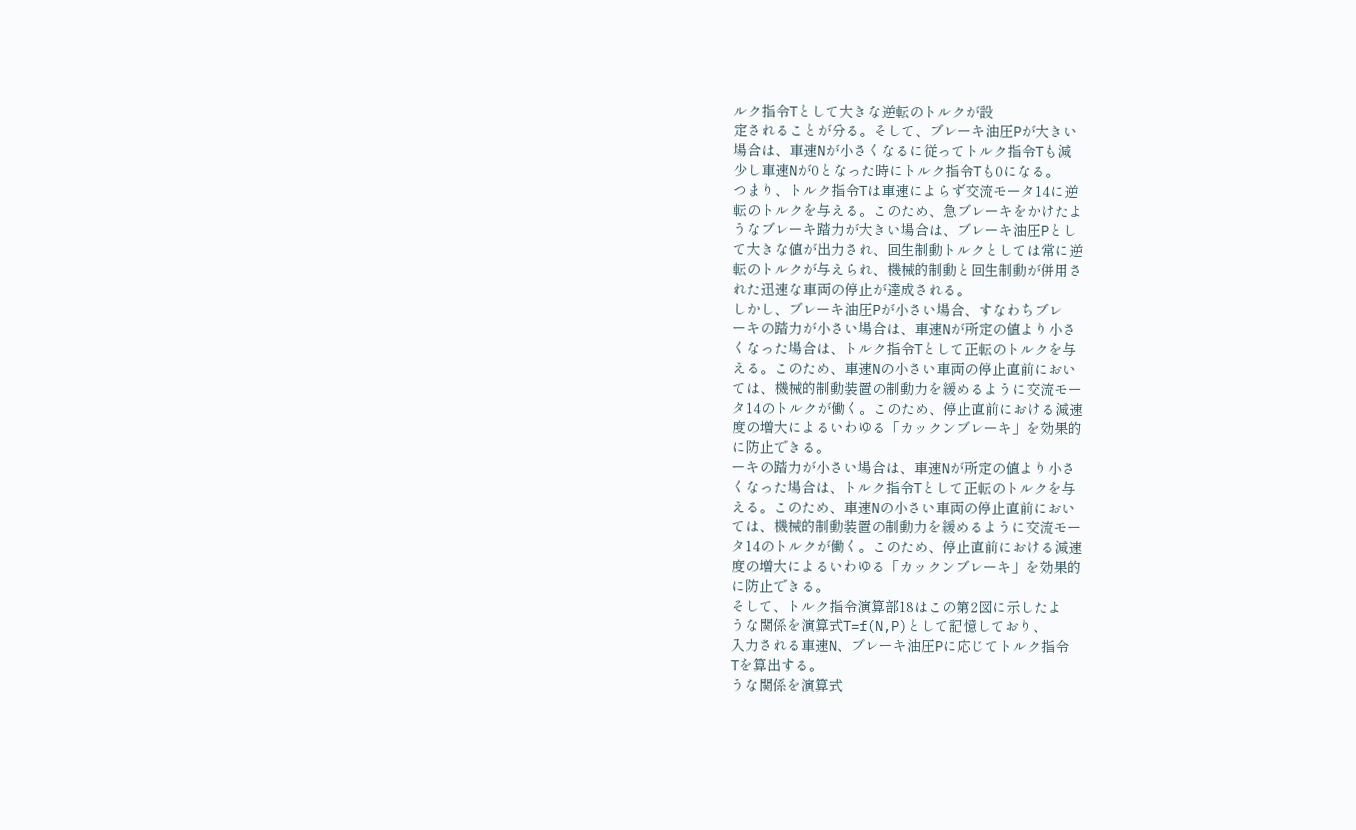ルク指令Tとして大きな逆転のトルクが設
定されることが分る。そして、ブレーキ油圧Pが大きい
場合は、車速Nが小さくなるに従ってトルク指令Tも減
少し車速Nが0となった時にトルク指令Tも0になる。
つまり、トルク指令Tは車速によらず交流モータ14に逆
転のトルクを与える。このため、急ブレーキをかけたよ
うなブレーキ踏力が大きい場合は、ブレーキ油圧Pとし
て大きな値が出力され、回生制動トルクとしては常に逆
転のトルクが与えられ、機械的制動と回生制動が併用さ
れた迅速な車両の停止が達成される。
しかし、ブレーキ油圧Pが小さい場合、すなわちブレ
ーキの踏力が小さい場合は、車速Nが所定の値より小さ
くなった場合は、トルク指令Tとして正転のトルクを与
える。このため、車速Nの小さい車両の停止直前におい
ては、機械的制動装置の制動力を緩めるように交流モー
タ14のトルクが働く。このため、停止直前における減速
度の増大によるいわゆる「カックンブレーキ」を効果的
に防止できる。
ーキの踏力が小さい場合は、車速Nが所定の値より小さ
くなった場合は、トルク指令Tとして正転のトルクを与
える。このため、車速Nの小さい車両の停止直前におい
ては、機械的制動装置の制動力を緩めるように交流モー
タ14のトルクが働く。このため、停止直前における減速
度の増大によるいわゆる「カックンブレーキ」を効果的
に防止できる。
そして、トルク指令演算部18はこの第2図に示したよ
うな関係を演算式T=f(N,P)として記憶しており、
入力される車速N、ブレーキ油圧Pに応じてトルク指令
Tを算出する。
うな関係を演算式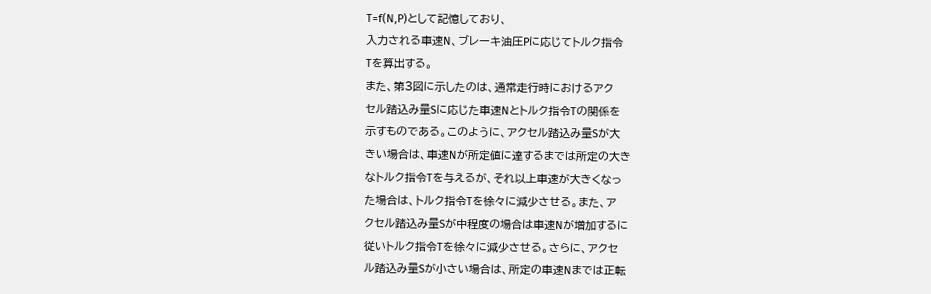T=f(N,P)として記憶しており、
入力される車速N、ブレーキ油圧Pに応じてトルク指令
Tを算出する。
また、第3図に示したのは、通常走行時におけるアク
セル踏込み量Sに応じた車速Nとトルク指令Tの関係を
示すものである。このように、アクセル踏込み量Sが大
きい場合は、車速Nが所定値に達するまでは所定の大き
なトルク指令Tを与えるが、それ以上車速が大きくなっ
た場合は、トルク指令Tを徐々に減少させる。また、ア
クセル踏込み量Sが中程度の場合は車速Nが増加するに
従いトルク指令Tを徐々に減少させる。さらに、アクセ
ル踏込み量Sが小さい場合は、所定の車速Nまでは正転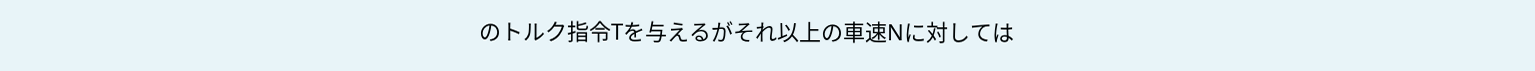のトルク指令Tを与えるがそれ以上の車速Nに対しては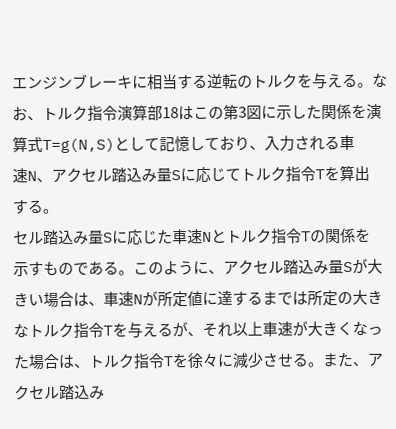エンジンブレーキに相当する逆転のトルクを与える。な
お、トルク指令演算部18はこの第3図に示した関係を演
算式T=g(N,S)として記憶しており、入力される車
速N、アクセル踏込み量Sに応じてトルク指令Tを算出
する。
セル踏込み量Sに応じた車速Nとトルク指令Tの関係を
示すものである。このように、アクセル踏込み量Sが大
きい場合は、車速Nが所定値に達するまでは所定の大き
なトルク指令Tを与えるが、それ以上車速が大きくなっ
た場合は、トルク指令Tを徐々に減少させる。また、ア
クセル踏込み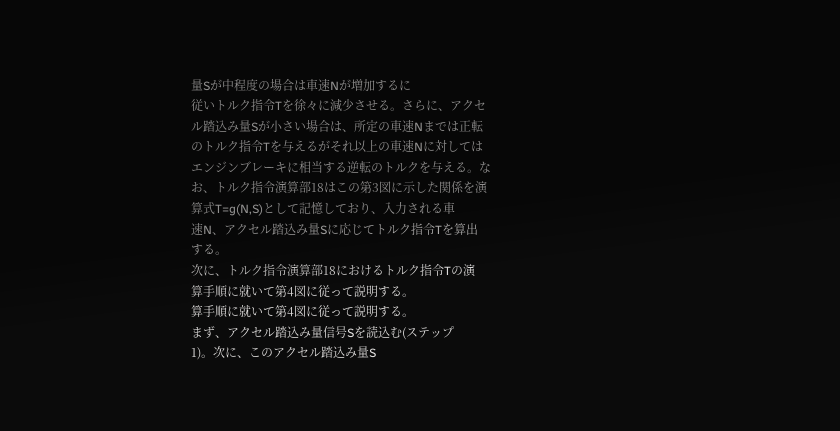量Sが中程度の場合は車速Nが増加するに
従いトルク指令Tを徐々に減少させる。さらに、アクセ
ル踏込み量Sが小さい場合は、所定の車速Nまでは正転
のトルク指令Tを与えるがそれ以上の車速Nに対しては
エンジンブレーキに相当する逆転のトルクを与える。な
お、トルク指令演算部18はこの第3図に示した関係を演
算式T=g(N,S)として記憶しており、入力される車
速N、アクセル踏込み量Sに応じてトルク指令Tを算出
する。
次に、トルク指令演算部18におけるトルク指令Tの演
算手順に就いて第4図に従って説明する。
算手順に就いて第4図に従って説明する。
まず、アクセル踏込み量信号Sを読込む(ステップ
1)。次に、このアクセル踏込み量S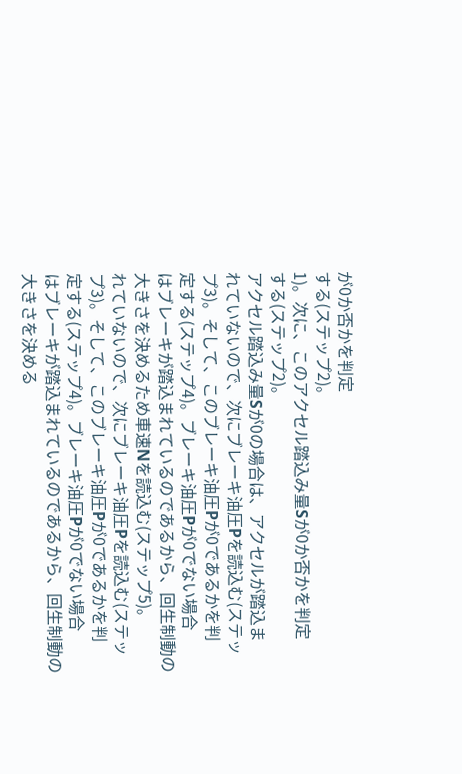が0か否かを判定
する(ステップ2)。
1)。次に、このアクセル踏込み量Sが0か否かを判定
する(ステップ2)。
アクセル踏込み量Sが0の場合は、アクセルが踏込ま
れていないので、次にブレーキ油圧Pを読込む(ステッ
プ3)。そして、このブレーキ油圧Pが0であるかを判
定する(ステップ4)。ブレーキ油圧Pが0でない場合
はブレーキが踏込まれているのであるから、回生制動の
大きさを決めるため車速Nを読込む(ステップ5)。
れていないので、次にブレーキ油圧Pを読込む(ステッ
プ3)。そして、このブレーキ油圧Pが0であるかを判
定する(ステップ4)。ブレーキ油圧Pが0でない場合
はブレーキが踏込まれているのであるから、回生制動の
大きさを決める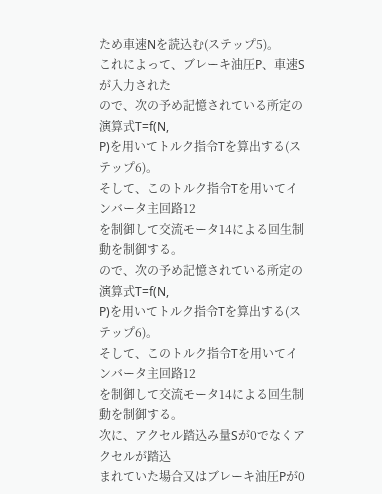ため車速Nを読込む(ステップ5)。
これによって、ブレーキ油圧P、車速Sが入力された
ので、次の予め記憶されている所定の演算式T=f(N,
P)を用いてトルク指令Tを算出する(ステップ6)。
そして、このトルク指令Tを用いてインバータ主回路12
を制御して交流モータ14による回生制動を制御する。
ので、次の予め記憶されている所定の演算式T=f(N,
P)を用いてトルク指令Tを算出する(ステップ6)。
そして、このトルク指令Tを用いてインバータ主回路12
を制御して交流モータ14による回生制動を制御する。
次に、アクセル踏込み量Sが0でなくアクセルが踏込
まれていた場合又はブレーキ油圧Pが0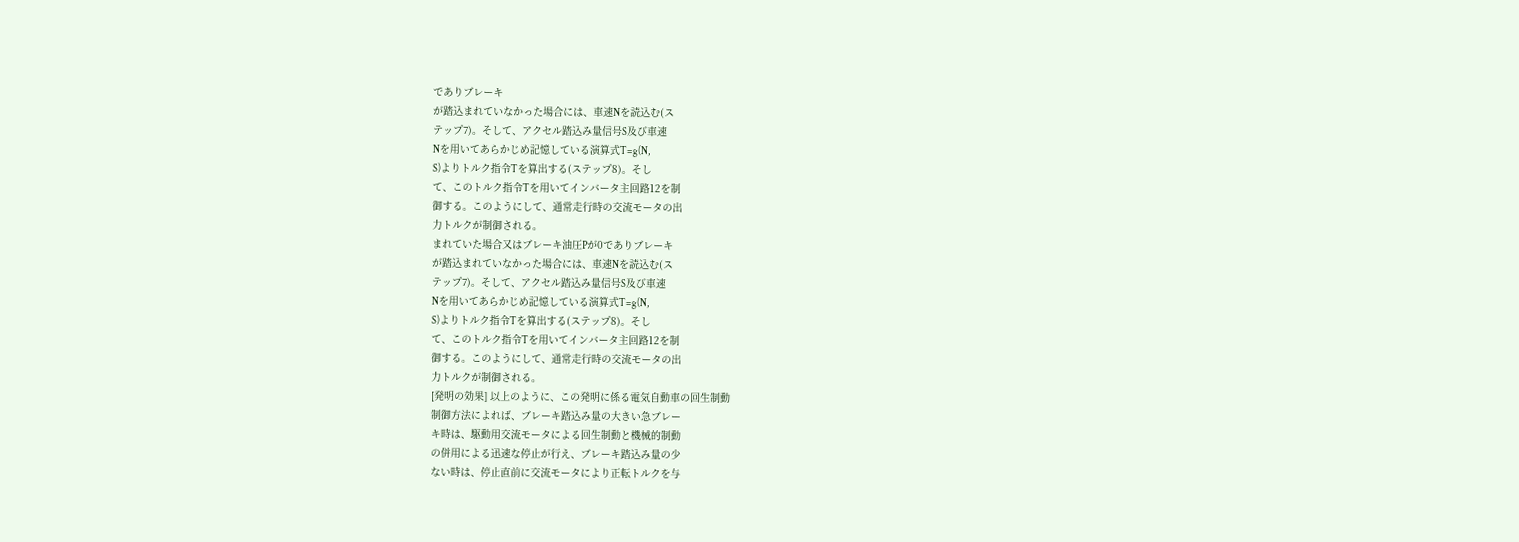でありブレーキ
が踏込まれていなかった場合には、車速Nを読込む(ス
テップ7)。そして、アクセル踏込み量信号S及び車速
Nを用いてあらかじめ記憶している演算式T=g(N,
S)よりトルク指令Tを算出する(ステップ8)。そし
て、このトルク指令Tを用いてインバータ主回路12を制
御する。このようにして、通常走行時の交流モータの出
力トルクが制御される。
まれていた場合又はブレーキ油圧Pが0でありブレーキ
が踏込まれていなかった場合には、車速Nを読込む(ス
テップ7)。そして、アクセル踏込み量信号S及び車速
Nを用いてあらかじめ記憶している演算式T=g(N,
S)よりトルク指令Tを算出する(ステップ8)。そし
て、このトルク指令Tを用いてインバータ主回路12を制
御する。このようにして、通常走行時の交流モータの出
力トルクが制御される。
[発明の効果] 以上のように、この発明に係る電気自動車の回生制動
制御方法によれば、ブレーキ踏込み量の大きい急ブレー
キ時は、駆動用交流モータによる回生制動と機械的制動
の併用による迅速な停止が行え、ブレーキ踏込み量の少
ない時は、停止直前に交流モータにより正転トルクを与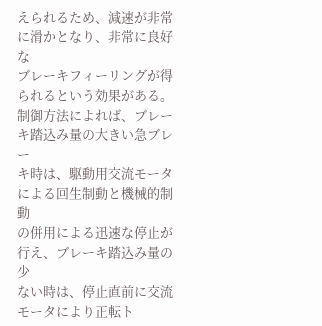えられるため、減速が非常に滑かとなり、非常に良好な
ブレーキフィーリングが得られるという効果がある。
制御方法によれば、ブレーキ踏込み量の大きい急ブレー
キ時は、駆動用交流モータによる回生制動と機械的制動
の併用による迅速な停止が行え、ブレーキ踏込み量の少
ない時は、停止直前に交流モータにより正転ト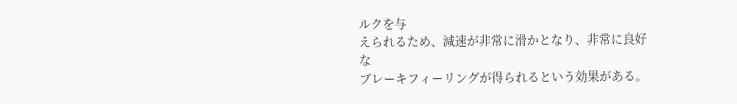ルクを与
えられるため、減速が非常に滑かとなり、非常に良好な
ブレーキフィーリングが得られるという効果がある。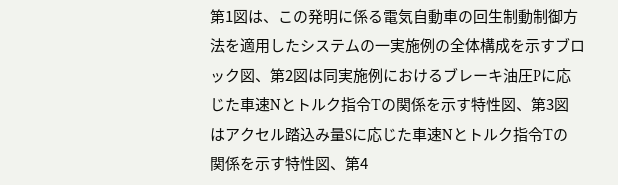第1図は、この発明に係る電気自動車の回生制動制御方
法を適用したシステムの一実施例の全体構成を示すブロ
ック図、第2図は同実施例におけるブレーキ油圧Pに応
じた車速Nとトルク指令Tの関係を示す特性図、第3図
はアクセル踏込み量Sに応じた車速Nとトルク指令Tの
関係を示す特性図、第4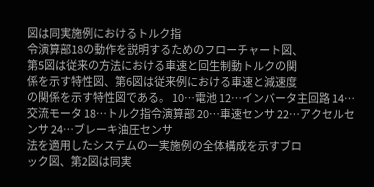図は同実施例におけるトルク指
令演算部18の動作を説明するためのフローチャート図、
第5図は従来の方法における車速と回生制動トルクの関
係を示す特性図、第6図は従来例における車速と減速度
の関係を示す特性図である。 10…電池 12…インバータ主回路 14…交流モータ 18…トルク指令演算部 20…車速センサ 22…アクセルセンサ 24…ブレーキ油圧センサ
法を適用したシステムの一実施例の全体構成を示すブロ
ック図、第2図は同実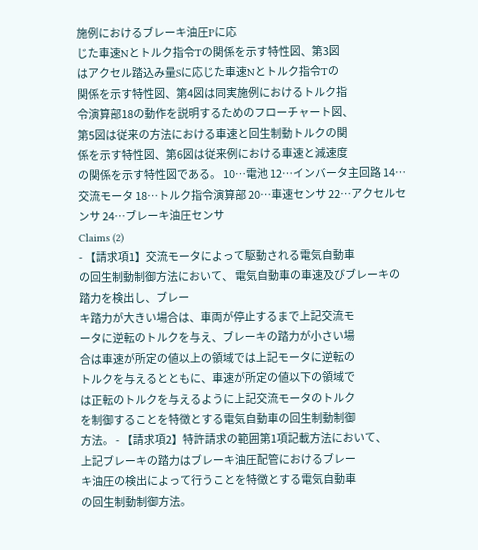施例におけるブレーキ油圧Pに応
じた車速Nとトルク指令Tの関係を示す特性図、第3図
はアクセル踏込み量Sに応じた車速Nとトルク指令Tの
関係を示す特性図、第4図は同実施例におけるトルク指
令演算部18の動作を説明するためのフローチャート図、
第5図は従来の方法における車速と回生制動トルクの関
係を示す特性図、第6図は従来例における車速と減速度
の関係を示す特性図である。 10…電池 12…インバータ主回路 14…交流モータ 18…トルク指令演算部 20…車速センサ 22…アクセルセンサ 24…ブレーキ油圧センサ
Claims (2)
- 【請求項1】交流モータによって駆動される電気自動車
の回生制動制御方法において、 電気自動車の車速及びブレーキの踏力を検出し、ブレー
キ踏力が大きい場合は、車両が停止するまで上記交流モ
ータに逆転のトルクを与え、ブレーキの踏力が小さい場
合は車速が所定の値以上の領域では上記モータに逆転の
トルクを与えるとともに、車速が所定の値以下の領域で
は正転のトルクを与えるように上記交流モータのトルク
を制御することを特徴とする電気自動車の回生制動制御
方法。 - 【請求項2】特許請求の範囲第1項記載方法において、
上記ブレーキの踏力はブレーキ油圧配管におけるブレー
キ油圧の検出によって行うことを特徴とする電気自動車
の回生制動制御方法。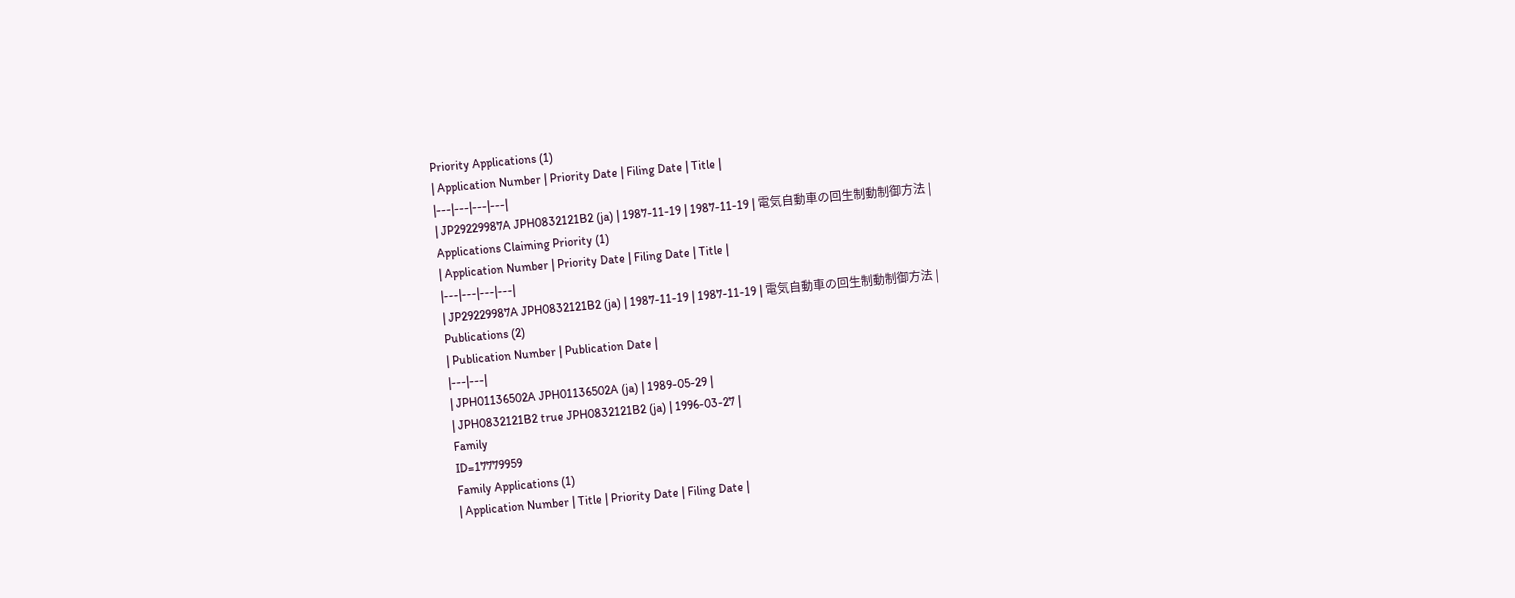Priority Applications (1)
| Application Number | Priority Date | Filing Date | Title |
|---|---|---|---|
| JP29229987A JPH0832121B2 (ja) | 1987-11-19 | 1987-11-19 | 電気自動車の回生制動制御方法 |
Applications Claiming Priority (1)
| Application Number | Priority Date | Filing Date | Title |
|---|---|---|---|
| JP29229987A JPH0832121B2 (ja) | 1987-11-19 | 1987-11-19 | 電気自動車の回生制動制御方法 |
Publications (2)
| Publication Number | Publication Date |
|---|---|
| JPH01136502A JPH01136502A (ja) | 1989-05-29 |
| JPH0832121B2 true JPH0832121B2 (ja) | 1996-03-27 |
Family
ID=17779959
Family Applications (1)
| Application Number | Title | Priority Date | Filing Date |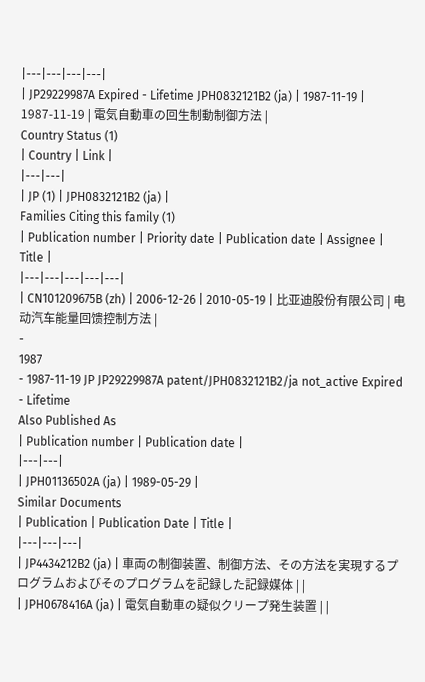|---|---|---|---|
| JP29229987A Expired - Lifetime JPH0832121B2 (ja) | 1987-11-19 | 1987-11-19 | 電気自動車の回生制動制御方法 |
Country Status (1)
| Country | Link |
|---|---|
| JP (1) | JPH0832121B2 (ja) |
Families Citing this family (1)
| Publication number | Priority date | Publication date | Assignee | Title |
|---|---|---|---|---|
| CN101209675B (zh) | 2006-12-26 | 2010-05-19 | 比亚迪股份有限公司 | 电动汽车能量回馈控制方法 |
-
1987
- 1987-11-19 JP JP29229987A patent/JPH0832121B2/ja not_active Expired - Lifetime
Also Published As
| Publication number | Publication date |
|---|---|
| JPH01136502A (ja) | 1989-05-29 |
Similar Documents
| Publication | Publication Date | Title |
|---|---|---|
| JP4434212B2 (ja) | 車両の制御装置、制御方法、その方法を実現するプログラムおよびそのプログラムを記録した記録媒体 | |
| JPH0678416A (ja) | 電気自動車の疑似クリープ発生装置 | |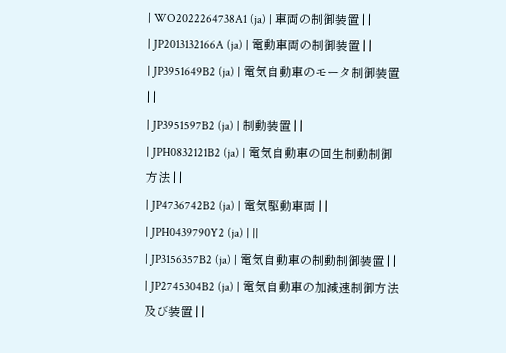| WO2022264738A1 (ja) | 車両の制御装置 | |
| JP2013132166A (ja) | 電動車両の制御装置 | |
| JP3951649B2 (ja) | 電気自動車のモータ制御装置 | |
| JP3951597B2 (ja) | 制動装置 | |
| JPH0832121B2 (ja) | 電気自動車の回生制動制御方法 | |
| JP4736742B2 (ja) | 電気駆動車両 | |
| JPH0439790Y2 (ja) | ||
| JP3156357B2 (ja) | 電気自動車の制動制御装置 | |
| JP2745304B2 (ja) | 電気自動車の加減速制御方法及び装置 | |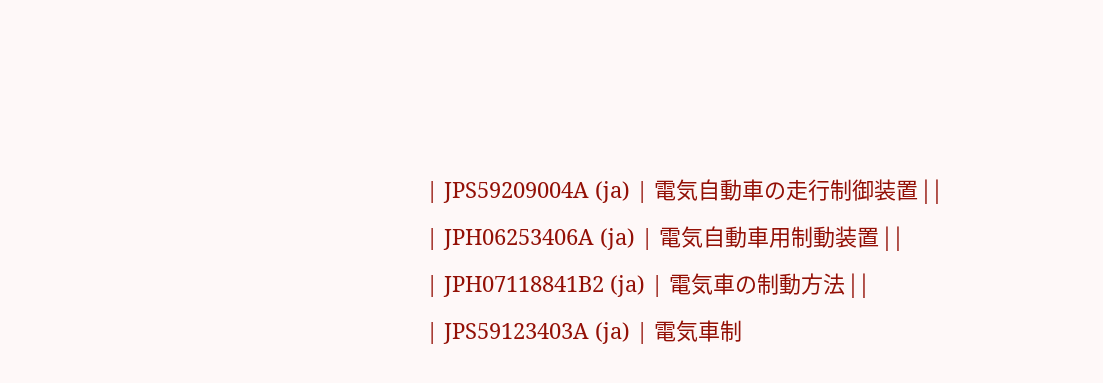| JPS59209004A (ja) | 電気自動車の走行制御装置 | |
| JPH06253406A (ja) | 電気自動車用制動装置 | |
| JPH07118841B2 (ja) | 電気車の制動方法 | |
| JPS59123403A (ja) | 電気車制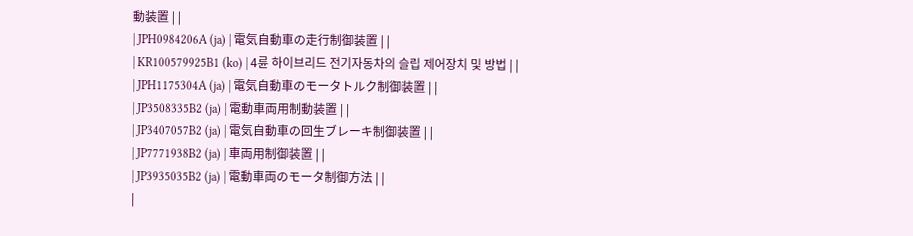動装置 | |
| JPH0984206A (ja) | 電気自動車の走行制御装置 | |
| KR100579925B1 (ko) | 4륜 하이브리드 전기자동차의 슬립 제어장치 및 방법 | |
| JPH1175304A (ja) | 電気自動車のモータトルク制御装置 | |
| JP3508335B2 (ja) | 電動車両用制動装置 | |
| JP3407057B2 (ja) | 電気自動車の回生ブレーキ制御装置 | |
| JP7771938B2 (ja) | 車両用制御装置 | |
| JP3935035B2 (ja) | 電動車両のモータ制御方法 | |
|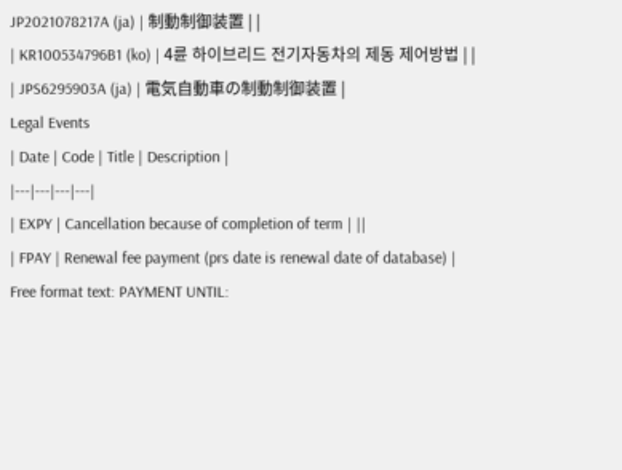JP2021078217A (ja) | 制動制御装置 | |
| KR100534796B1 (ko) | 4륜 하이브리드 전기자동차의 제동 제어방법 | |
| JPS6295903A (ja) | 電気自動車の制動制御装置 |
Legal Events
| Date | Code | Title | Description |
|---|---|---|---|
| EXPY | Cancellation because of completion of term | ||
| FPAY | Renewal fee payment (prs date is renewal date of database) |
Free format text: PAYMENT UNTIL: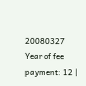20080327 Year of fee payment: 12 |